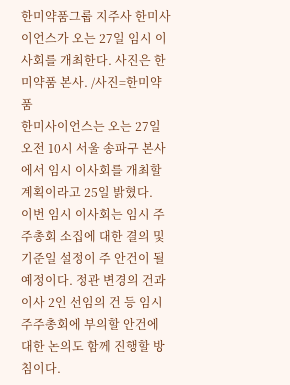한미약품그룹 지주사 한미사이언스가 오는 27일 임시 이사회를 개최한다. 사진은 한미약품 본사. /사진=한미약품
한미사이언스는 오는 27일 오전 10시 서울 송파구 본사에서 임시 이사회를 개최할 계획이라고 25일 밝혔다.
이번 임시 이사회는 임시 주주총회 소집에 대한 결의 및 기준일 설정이 주 안건이 될 예정이다. 정관 변경의 건과 이사 2인 선임의 건 등 임시 주주총회에 부의할 안건에 대한 논의도 함께 진행할 방침이다.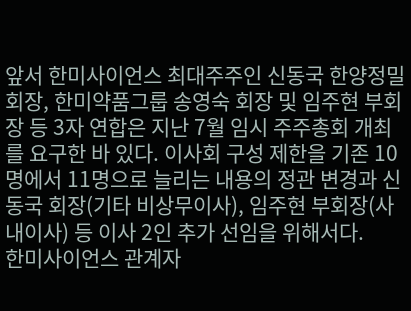앞서 한미사이언스 최대주주인 신동국 한양정밀 회장, 한미약품그룹 송영숙 회장 및 임주현 부회장 등 3자 연합은 지난 7월 임시 주주총회 개최를 요구한 바 있다. 이사회 구성 제한을 기존 10명에서 11명으로 늘리는 내용의 정관 변경과 신동국 회장(기타 비상무이사), 임주현 부회장(사내이사) 등 이사 2인 추가 선임을 위해서다.
한미사이언스 관계자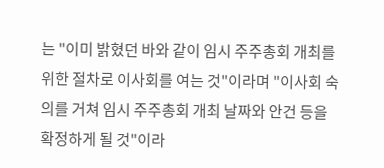는 "이미 밝혔던 바와 같이 임시 주주총회 개최를 위한 절차로 이사회를 여는 것"이라며 "이사회 숙의를 거쳐 임시 주주총회 개최 날짜와 안건 등을 확정하게 될 것"이라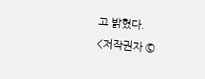고 밝혔다.
<저작권자 ©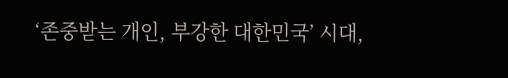‘존중받는 개인, 부강한 대한민국’ 시대,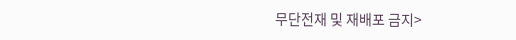무단전재 및 재배포 금지>